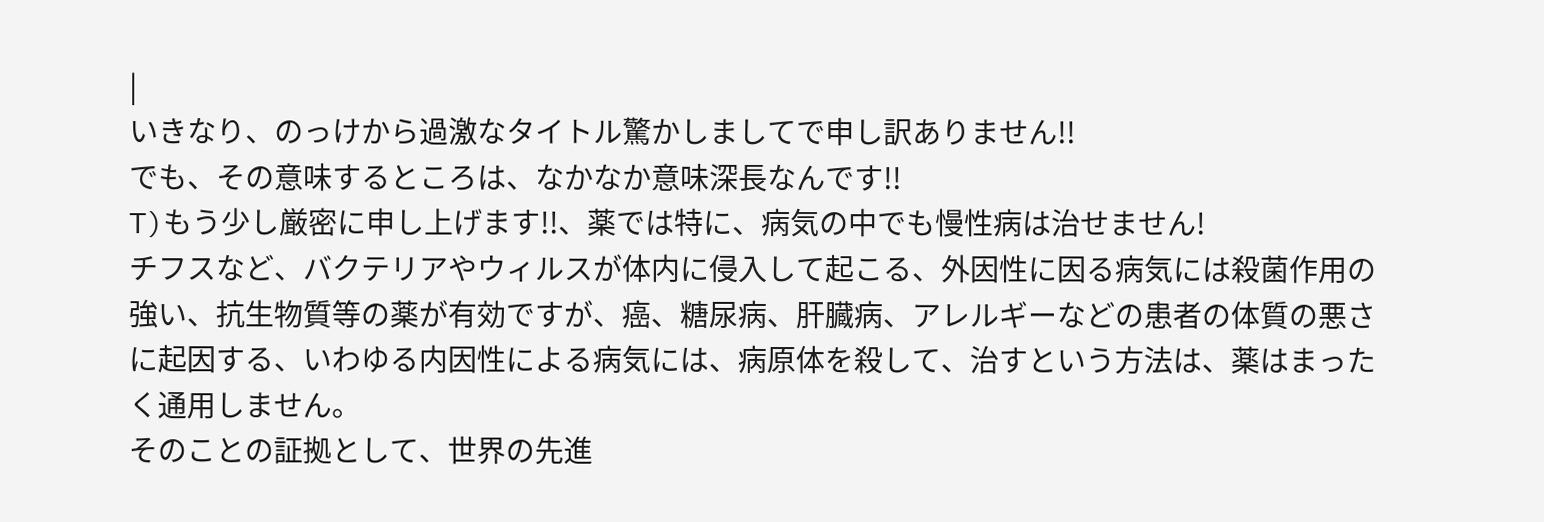|
いきなり、のっけから過激なタイトル驚かしましてで申し訳ありません!!
でも、その意味するところは、なかなか意味深長なんです!!
T)もう少し厳密に申し上げます!!、薬では特に、病気の中でも慢性病は治せません!
チフスなど、バクテリアやウィルスが体内に侵入して起こる、外因性に因る病気には殺菌作用の強い、抗生物質等の薬が有効ですが、癌、糖尿病、肝臓病、アレルギーなどの患者の体質の悪さに起因する、いわゆる内因性による病気には、病原体を殺して、治すという方法は、薬はまったく通用しません。
そのことの証拠として、世界の先進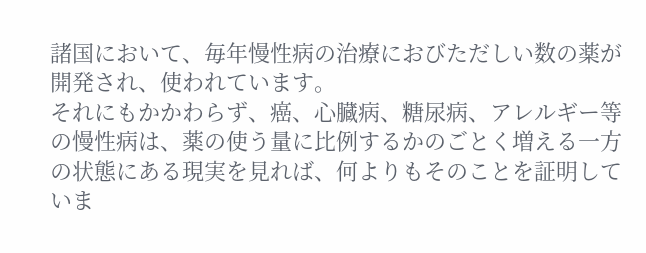諸国において、毎年慢性病の治療におびただしい数の薬が開発され、使われています。
それにもかかわらず、癌、心臓病、糖尿病、アレルギー等の慢性病は、薬の使う量に比例するかのごとく増える一方の状態にある現実を見れば、何よりもそのことを証明していま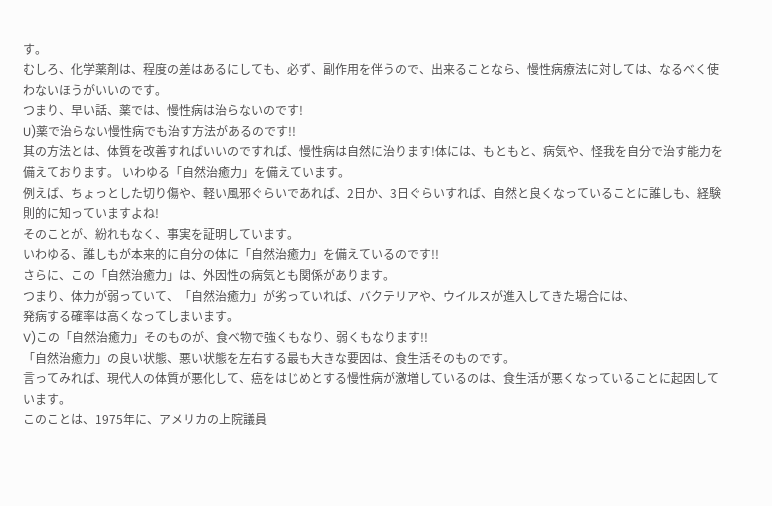す。
むしろ、化学薬剤は、程度の差はあるにしても、必ず、副作用を伴うので、出来ることなら、慢性病療法に対しては、なるべく使わないほうがいいのです。
つまり、早い話、薬では、慢性病は治らないのです!
U)薬で治らない慢性病でも治す方法があるのです!!
其の方法とは、体質を改善すればいいのですれば、慢性病は自然に治ります!体には、もともと、病気や、怪我を自分で治す能力を備えております。 いわゆる「自然治癒力」を備えています。
例えば、ちょっとした切り傷や、軽い風邪ぐらいであれば、2日か、3日ぐらいすれば、自然と良くなっていることに誰しも、経験則的に知っていますよね!
そのことが、紛れもなく、事実を証明しています。
いわゆる、誰しもが本来的に自分の体に「自然治癒力」を備えているのです!!
さらに、この「自然治癒力」は、外因性の病気とも関係があります。
つまり、体力が弱っていて、「自然治癒力」が劣っていれば、バクテリアや、ウイルスが進入してきた場合には、
発病する確率は高くなってしまいます。
V)この「自然治癒力」そのものが、食べ物で強くもなり、弱くもなります!!
「自然治癒力」の良い状態、悪い状態を左右する最も大きな要因は、食生活そのものです。
言ってみれば、現代人の体質が悪化して、癌をはじめとする慢性病が激増しているのは、食生活が悪くなっていることに起因しています。
このことは、1975年に、アメリカの上院議員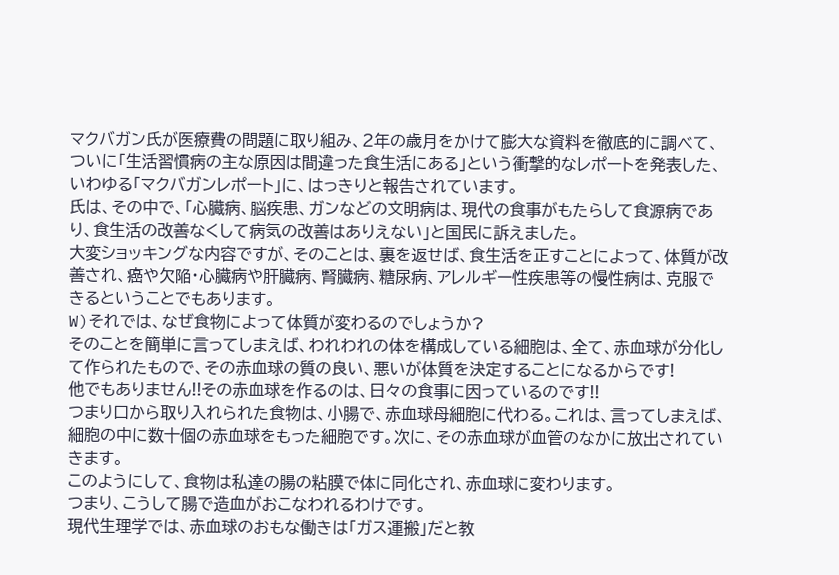マクバガン氏が医療費の問題に取り組み、2年の歳月をかけて膨大な資料を徹底的に調べて、ついに「生活習慣病の主な原因は間違った食生活にある」という衝撃的なレポートを発表した、いわゆる「マクバガンレポート」に、はっきりと報告されています。
氏は、その中で、「心臓病、脳疾患、ガンなどの文明病は、現代の食事がもたらして食源病であり、食生活の改善なくして病気の改善はありえない」と国民に訴えました。
大変ショッキングな内容ですが、そのことは、裏を返せば、食生活を正すことによって、体質が改善され、癌や欠陥・心臓病や肝臓病、腎臓病、糖尿病、アレルギー性疾患等の慢性病は、克服できるということでもあります。
W)それでは、なぜ食物によって体質が変わるのでしょうか?
そのことを簡単に言ってしまえば、われわれの体を構成している細胞は、全て、赤血球が分化して作られたもので、その赤血球の質の良い、悪いが体質を決定することになるからです!
他でもありません!!その赤血球を作るのは、日々の食事に因っているのです!!
つまり口から取り入れられた食物は、小腸で、赤血球母細胞に代わる。これは、言ってしまえば、細胞の中に数十個の赤血球をもった細胞です。次に、その赤血球が血管のなかに放出されていきます。
このようにして、食物は私達の腸の粘膜で体に同化され、赤血球に変わります。
つまり、こうして腸で造血がおこなわれるわけです。
現代生理学では、赤血球のおもな働きは「ガス運搬」だと教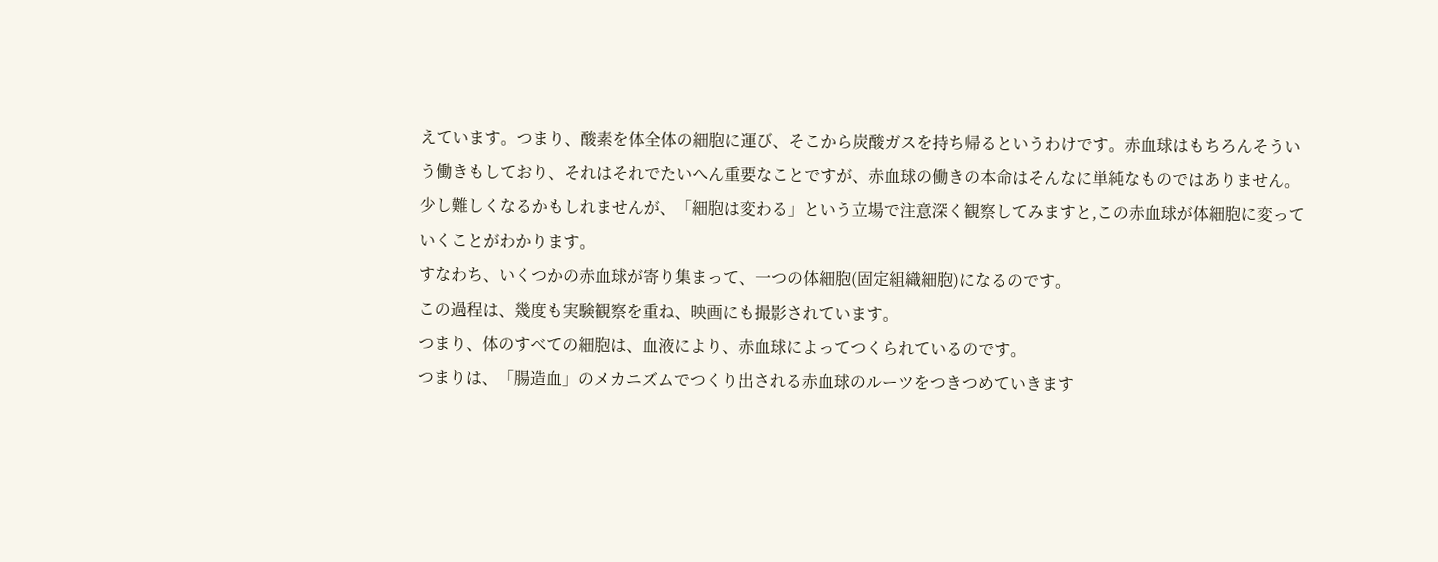えています。つまり、酸素を体全体の細胞に運び、そこから炭酸ガスを持ち帰るというわけです。赤血球はもちろんそういう働きもしており、それはそれでたいへん重要なことですが、赤血球の働きの本命はそんなに単純なものではありません。
少し難しくなるかもしれませんが、「細胞は変わる」という立場で注意深く観察してみますと,この赤血球が体細胞に変っていくことがわかります。
すなわち、いくつかの赤血球が寄り集まって、一つの体細胞(固定組織細胞)になるのです。
この過程は、幾度も実験観察を重ね、映画にも撮影されています。
つまり、体のすべての細胞は、血液により、赤血球によってつくられているのです。
つまりは、「腸造血」のメカニズムでつくり出される赤血球のルーツをつきつめていきます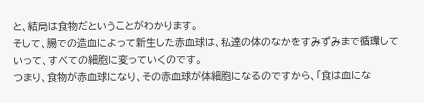と、結局は食物だということがわかります。
そして、腸での造血によって新生した赤血球は、私達の体のなかをすみずみまで循環していって、すべての細胞に変っていくのです。
つまり、食物が赤血球になり、その赤血球が体細胞になるのですから、「食は血にな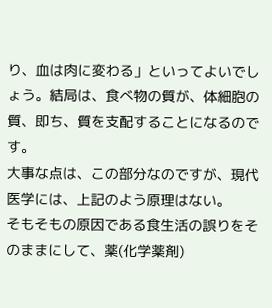り、血は肉に変わる」といってよいでしょう。結局は、食べ物の質が、体細胞の質、即ち、質を支配することになるのです。
大事な点は、この部分なのですが、現代医学には、上記のよう原理はない。
そもそもの原因である食生活の誤りをそのままにして、薬(化学薬剤)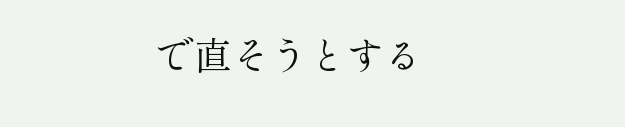で直そうとする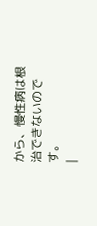から、慢性病は根治できないのです。
|